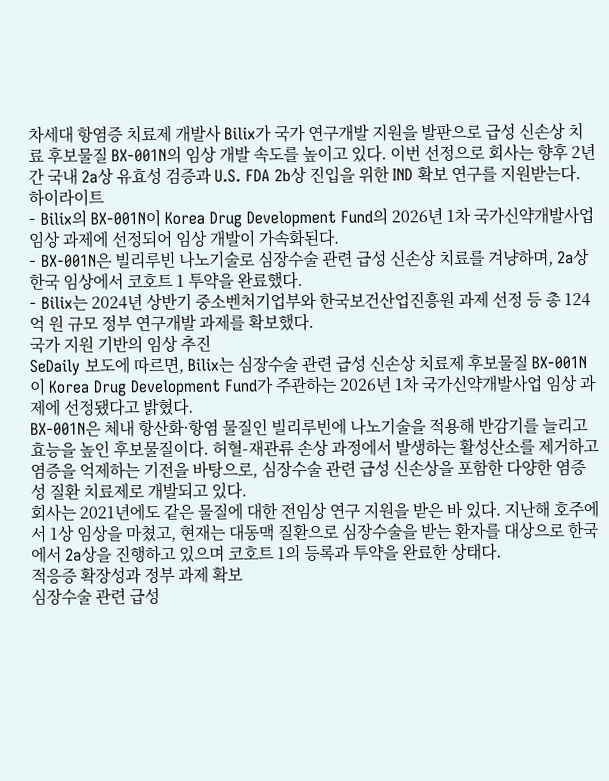차세대 항염증 치료제 개발사 Bilix가 국가 연구개발 지원을 발판으로 급성 신손상 치료 후보물질 BX-001N의 임상 개발 속도를 높이고 있다. 이번 선정으로 회사는 향후 2년간 국내 2a상 유효성 검증과 U.S. FDA 2b상 진입을 위한 IND 확보 연구를 지원받는다.
하이라이트
- Bilix의 BX-001N이 Korea Drug Development Fund의 2026년 1차 국가신약개발사업 임상 과제에 선정되어 임상 개발이 가속화된다.
- BX-001N은 빌리루빈 나노기술로 심장수술 관련 급성 신손상 치료를 겨냥하며, 2a상 한국 임상에서 코호트 1 투약을 완료했다.
- Bilix는 2024년 상반기 중소벤처기업부와 한국보건산업진흥원 과제 선정 등 총 124억 원 규모 정부 연구개발 과제를 확보했다.
국가 지원 기반의 임상 추진
SeDaily 보도에 따르면, Bilix는 심장수술 관련 급성 신손상 치료제 후보물질 BX-001N이 Korea Drug Development Fund가 주관하는 2026년 1차 국가신약개발사업 임상 과제에 선정됐다고 밝혔다.
BX-001N은 체내 항산화·항염 물질인 빌리루빈에 나노기술을 적용해 반감기를 늘리고 효능을 높인 후보물질이다. 허혈-재관류 손상 과정에서 발생하는 활성산소를 제거하고 염증을 억제하는 기전을 바탕으로, 심장수술 관련 급성 신손상을 포함한 다양한 염증성 질환 치료제로 개발되고 있다.
회사는 2021년에도 같은 물질에 대한 전임상 연구 지원을 받은 바 있다. 지난해 호주에서 1상 임상을 마쳤고, 현재는 대동맥 질환으로 심장수술을 받는 환자를 대상으로 한국에서 2a상을 진행하고 있으며 코호트 1의 등록과 투약을 완료한 상태다.
적응증 확장성과 정부 과제 확보
심장수술 관련 급성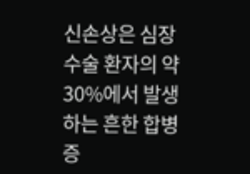신손상은 심장수술 환자의 약 30%에서 발생하는 흔한 합병증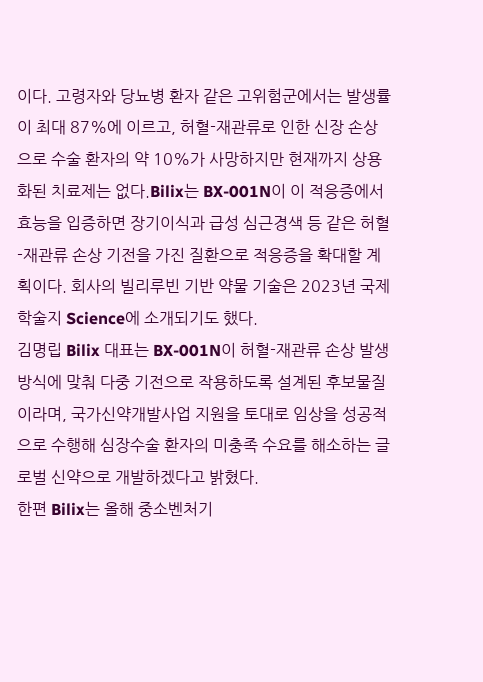이다. 고령자와 당뇨병 환자 같은 고위험군에서는 발생률이 최대 87%에 이르고, 허혈-재관류로 인한 신장 손상으로 수술 환자의 약 10%가 사망하지만 현재까지 상용화된 치료제는 없다.Bilix는 BX-001N이 이 적응증에서 효능을 입증하면 장기이식과 급성 심근경색 등 같은 허혈-재관류 손상 기전을 가진 질환으로 적응증을 확대할 계획이다. 회사의 빌리루빈 기반 약물 기술은 2023년 국제 학술지 Science에 소개되기도 했다.
김명립 Bilix 대표는 BX-001N이 허혈-재관류 손상 발생 방식에 맞춰 다중 기전으로 작용하도록 설계된 후보물질이라며, 국가신약개발사업 지원을 토대로 임상을 성공적으로 수행해 심장수술 환자의 미충족 수요를 해소하는 글로벌 신약으로 개발하겠다고 밝혔다.
한편 Bilix는 올해 중소벤처기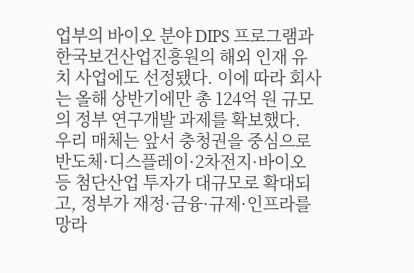업부의 바이오 분야 DIPS 프로그램과 한국보건산업진흥원의 해외 인재 유치 사업에도 선정됐다. 이에 따라 회사는 올해 상반기에만 총 124억 원 규모의 정부 연구개발 과제를 확보했다.
우리 매체는 앞서 충청권을 중심으로 반도체·디스플레이·2차전지·바이오 등 첨단산업 투자가 대규모로 확대되고, 정부가 재정·금융·규제·인프라를 망라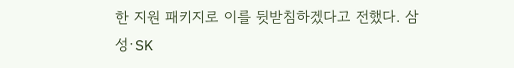한 지원 패키지로 이를 뒷받침하겠다고 전했다. 삼성·SK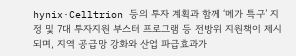hynix·Celltrion 등의 투자 계획과 함께 ‘메가 특구’ 지정 및 7대 투자지원 부스터 프로그램 등 전방위 지원책이 제시되며, 지역 공급망 강화와 산업 파급효과가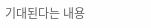기대된다는 내용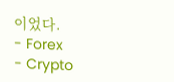이었다.
- Forex
- Crypto